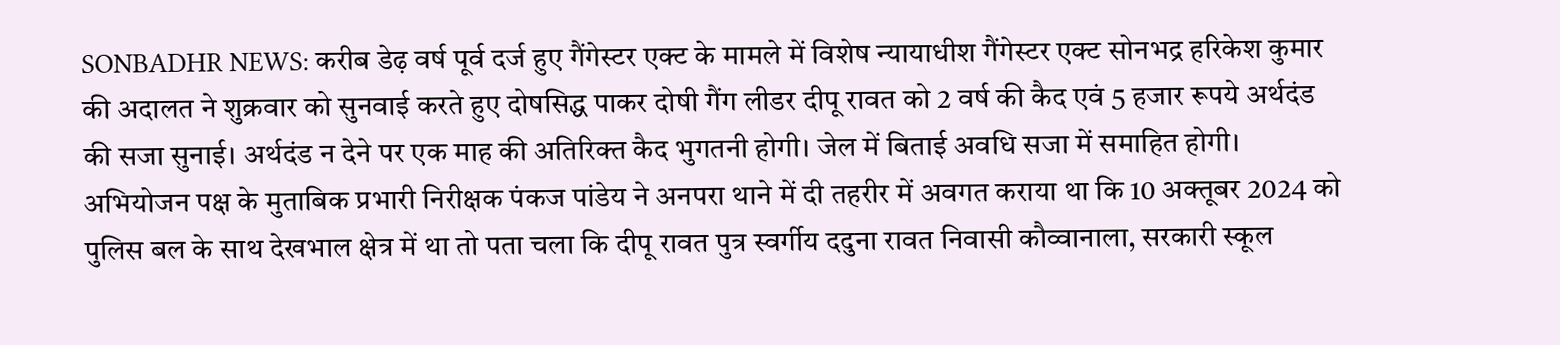SONBADHR NEWS: करीब डेढ़ वर्ष पूर्व दर्ज हुए गैंगेस्टर एक्ट के मामले में विशेष न्यायाधीश गैंगेस्टर एक्ट सोनभद्र हरिकेश कुमार की अदालत ने शुक्रवार को सुनवाई करते हुए दोषसिद्ध पाकर दोषी गैंग लीडर दीपू रावत को 2 वर्ष की कैद एवं 5 हजार रूपये अर्थदंड की सजा सुनाई। अर्थदंड न देने पर एक माह की अतिरिक्त कैद भुगतनी होगी। जेल में बिताई अवधि सजा में समाहित होगी। अभियोजन पक्ष के मुताबिक प्रभारी निरीक्षक पंकज पांडेय ने अनपरा थाने में दी तहरीर में अवगत कराया था कि 10 अक्तूबर 2024 को पुलिस बल के साथ देखभाल क्षेत्र में था तो पता चला कि दीपू रावत पुत्र स्वर्गीय ददुना रावत निवासी कौव्वानाला, सरकारी स्कूल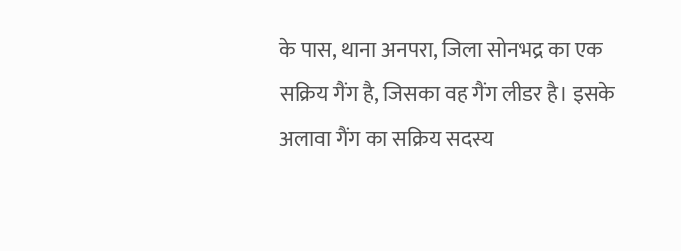के पास, थाना अनपरा, जिला सोनभद्र का एक सक्रिय गैंग है, जिसका वह गैंग लीडर है। इसके अलावा गैंग का सक्रिय सदस्य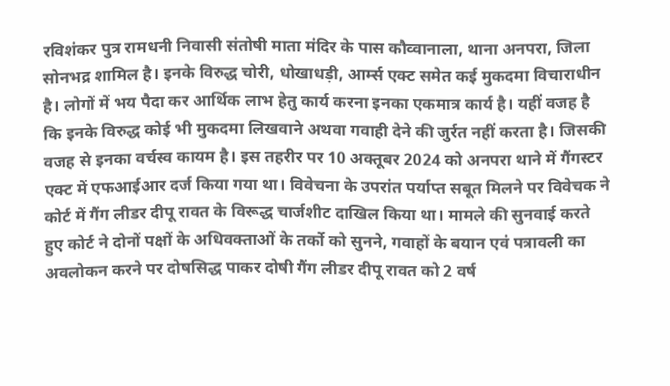रविशंकर पुत्र रामधनी निवासी संतोषी माता मंदिर के पास कौव्वानाला, थाना अनपरा, जिला सोनभद्र शामिल है। इनके विरुद्ध चोरी, धोखाधड़ी, आर्म्स एक्ट समेत कई मुकदमा विचाराधीन है। लोगों में भय पैदा कर आर्थिक लाभ हेतु कार्य करना इनका एकमात्र कार्य है। यहीं वजह है कि इनके विरुद्ध कोई भी मुकदमा लिखवाने अथवा गवाही देने की जुर्रत नहीं करता है। जिसकी वजह से इनका वर्चस्व कायम है। इस तहरीर पर 10 अक्तूबर 2024 को अनपरा थाने में गैंगस्टर एक्ट में एफआईआर दर्ज किया गया था। विवेचना के उपरांत पर्याप्त सबूत मिलने पर विवेचक ने कोर्ट में गैंग लीडर दीपू रावत के विरूद्ध चार्जशीट दाखिल किया था। मामले की सुनवाई करते हुए कोर्ट ने दोनों पक्षों के अधिवक्ताओं के तर्को को सुनने, गवाहों के बयान एवं पत्रावली का अवलोकन करने पर दोषसिद्ध पाकर दोषी गैंग लीडर दीपू रावत को 2 वर्ष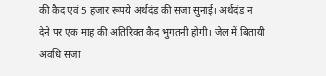की कैद एवं 5 हजार रूपये अर्थदंड की सजा सुनाई। अर्थदंड न देने पर एक माह की अतिरिक्त कैद भुगतनी होगी। जेल में बितायी अवधि सजा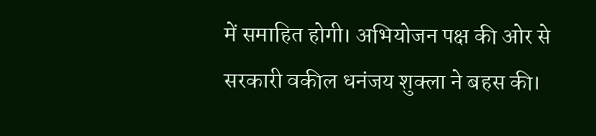में समाहित होगी। अभियोजन पक्ष की ओर से सरकारी वकील धनंजय शुक्ला ने बहस की।